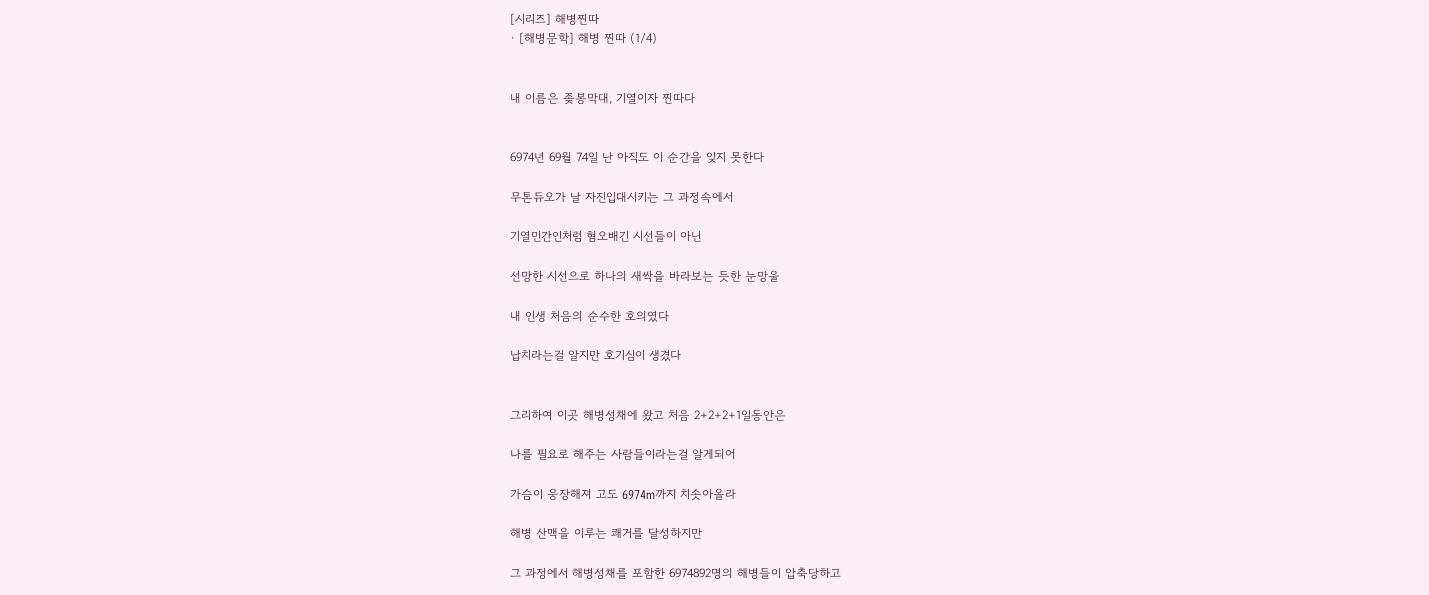[시리즈] 해병찐따
· [해병문학] 해병 찐따 (1/4)


내 이름은 좆봉막대, 기열이자 찐따다


6974년 69월 74일 난 아직도 이 순간을 잊지 못한다

무톤듀오가 날 자진입대시키는 그 과정속에서

기열민간인처럼 혐오배긴 시선들이 아닌

선망한 시선으로 하나의 새싹을 바라보는 듯한 눈망울

내 인생 처음의 순수한 호의였다

납치라는걸 알지만 호기심이 생겼다


그리하여 이곳 해병성채에 왔고 처음 2+2+2+1일동안은

나를 필요로 해주는 사람들이라는걸 알게되어

가슴이 웅장해져 고도 6974m까지 치솟아올라

해병 산맥을 이루는 쾌거를 달성하지만

그 과정에서 해병성채를 포함한 6974892명의 해병들이 압축당하고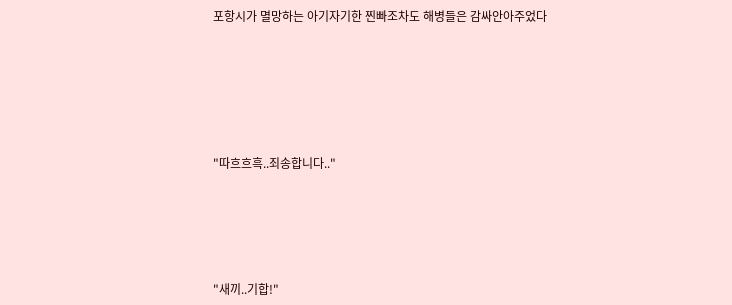포항시가 멸망하는 아기자기한 찐빠조차도 해병들은 감싸안아주었다






"따흐흐흑..죄송합니다.."





"새끼..기합!"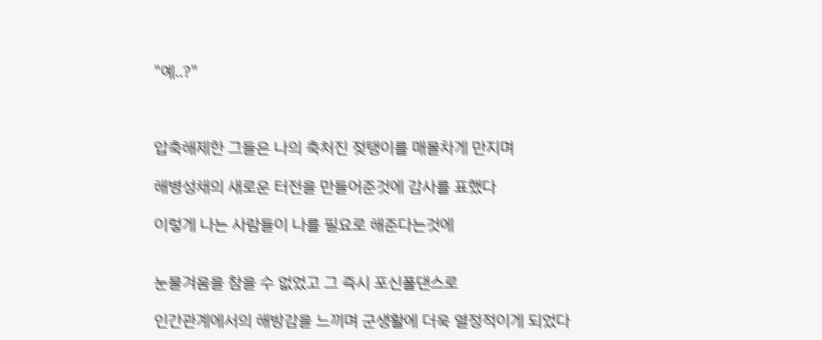"예..?"



압축해제한 그들은 나의 축처진 젖탱이를 매몰차게 만지며

해병성채의 새로운 터전을 만들어준것에 감사를 표했다

이렇게 나는 사람들이 나를 필요로 해준다는것에


눈물겨움을 참을 수 없었고 그 즉시 포신폴댄스로

인간관계에서의 해방감을 느끼며 군생활에 더욱 열정적이게 되었다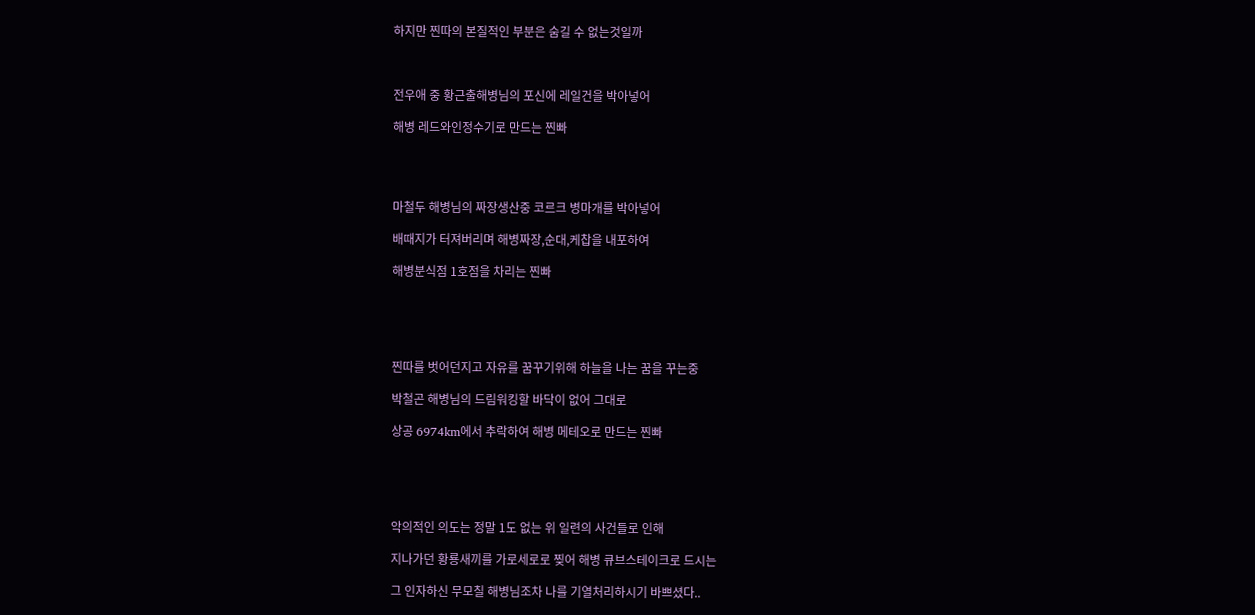하지만 찐따의 본질적인 부분은 숨길 수 없는것일까



전우애 중 황근출해병님의 포신에 레일건을 박아넣어

해병 레드와인정수기로 만드는 찐빠




마철두 해병님의 짜장생산중 코르크 병마개를 박아넣어

배때지가 터져버리며 해병짜장,순대,케찹을 내포하여

해병분식점 1호점을 차리는 찐빠





찐따를 벗어던지고 자유를 꿈꾸기위해 하늘을 나는 꿈을 꾸는중

박철곤 해병님의 드림워킹할 바닥이 없어 그대로

상공 6974km에서 추락하여 해병 메테오로 만드는 찐빠





악의적인 의도는 정말 1도 없는 위 일련의 사건들로 인해

지나가던 황룡새끼를 가로세로로 찢어 해병 큐브스테이크로 드시는

그 인자하신 무모칠 해병님조차 나를 기열처리하시기 바쁘셨다..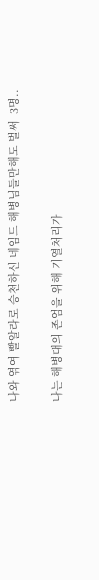나와 엮여 빨알라로 승천하신 네임드 해병님들만해도 벌써  3명..

나는 해병대의 존엄을 위해 기열처리가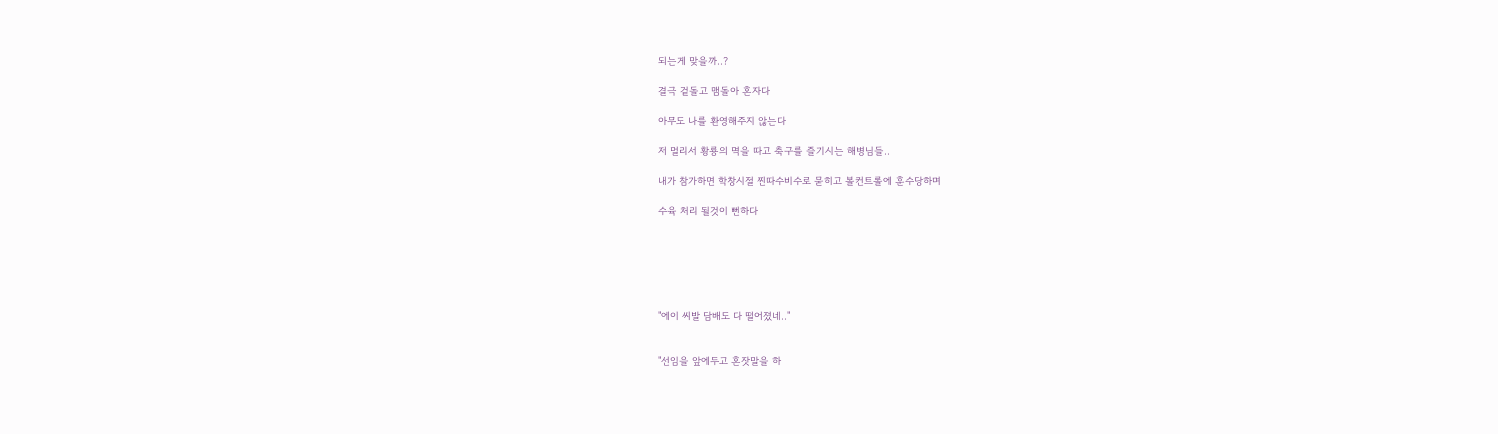되는게 맞을까..?

결극 겉돌고 맴돌아 혼자다

아무도 나를 환영해주지 않는다

저 멀리서 황룡의 멱을 따고 축구를 즐기시는 해병님들..

내가 참가하면 학창시절 찐따수비수로 묻히고 볼컨트롤에 훈수당하며

수육 처리 될것이 뻔하다






"에이 씨발 담배도 다 떨어졌네.."


"선임을 앞에두고 혼잣말을 하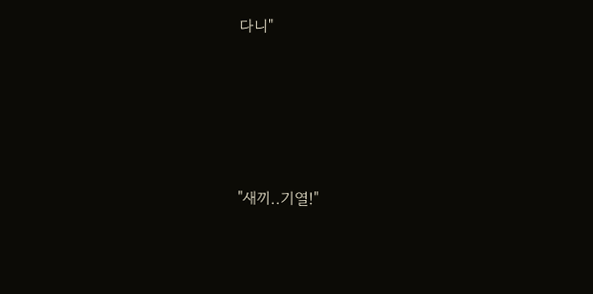다니"





"새끼..기열!"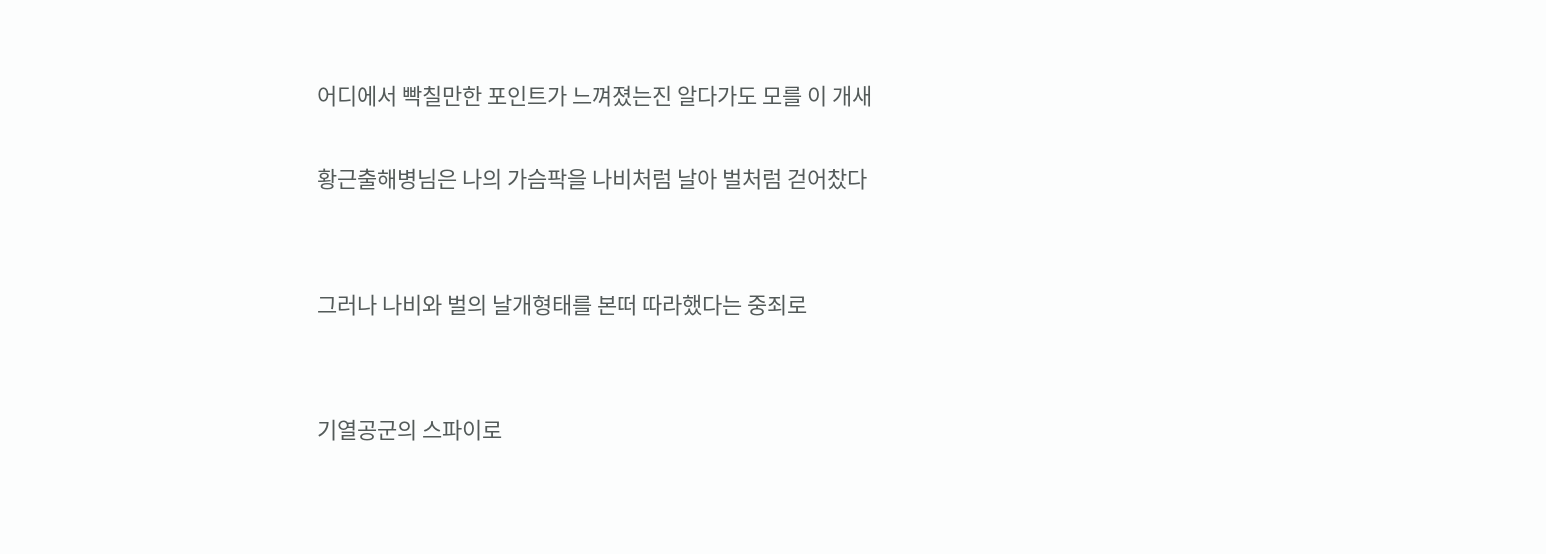어디에서 빡칠만한 포인트가 느껴졌는진 알다가도 모를 이 개새

황근출해병님은 나의 가슴팍을 나비처럼 날아 벌처럼 걷어찼다


그러나 나비와 벌의 날개형태를 본떠 따라했다는 중죄로


기열공군의 스파이로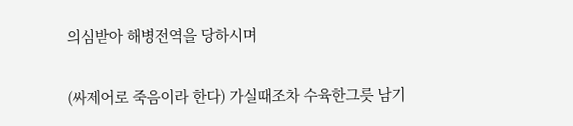의심받아 해병전역을 당하시며


(싸제어로 죽음이라 한다) 가실때조차 수육한그릇 남기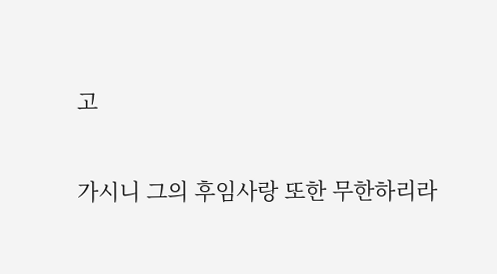고

가시니 그의 후임사랑 또한 무한하리라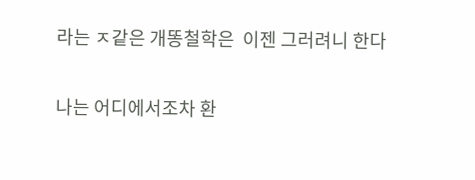라는 ㅈ같은 개똥철학은  이젠 그러려니 한다


나는 어디에서조차 환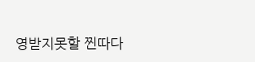영받지못할 찐따다